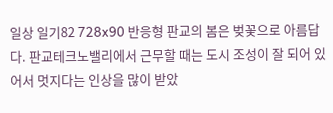일상 일기82 728x90 반응형 판교의 봄은 벚꽃으로 아름답다. 판교테크노밸리에서 근무할 때는 도시 조성이 잘 되어 있어서 멋지다는 인상을 많이 받았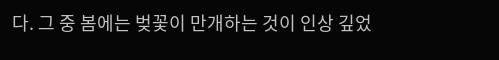다. 그 중 봄에는 벚꽃이 만개하는 것이 인상 깊었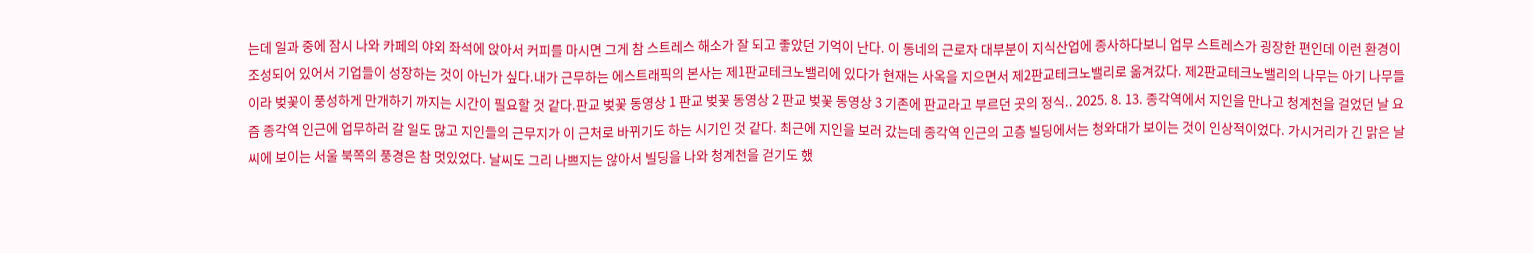는데 일과 중에 잠시 나와 카페의 야외 좌석에 앉아서 커피를 마시면 그게 참 스트레스 해소가 잘 되고 좋았던 기억이 난다. 이 동네의 근로자 대부분이 지식산업에 종사하다보니 업무 스트레스가 굉장한 편인데 이런 환경이 조성되어 있어서 기업들이 성장하는 것이 아닌가 싶다.내가 근무하는 에스트래픽의 본사는 제1판교테크노밸리에 있다가 현재는 사옥을 지으면서 제2판교테크노밸리로 옮겨갔다. 제2판교테크노밸리의 나무는 아기 나무들이라 벚꽃이 풍성하게 만개하기 까지는 시간이 필요할 것 같다.판교 벚꽃 동영상 1 판교 벚꽃 동영상 2 판교 벚꽃 동영상 3 기존에 판교라고 부르던 곳의 정식.. 2025. 8. 13. 종각역에서 지인을 만나고 청계천을 걸었던 날 요즘 종각역 인근에 업무하러 갈 일도 많고 지인들의 근무지가 이 근처로 바뀌기도 하는 시기인 것 같다. 최근에 지인을 보러 갔는데 종각역 인근의 고층 빌딩에서는 청와대가 보이는 것이 인상적이었다. 가시거리가 긴 맑은 날씨에 보이는 서울 북쪽의 풍경은 참 멋있었다. 날씨도 그리 나쁘지는 않아서 빌딩을 나와 청계천을 걷기도 했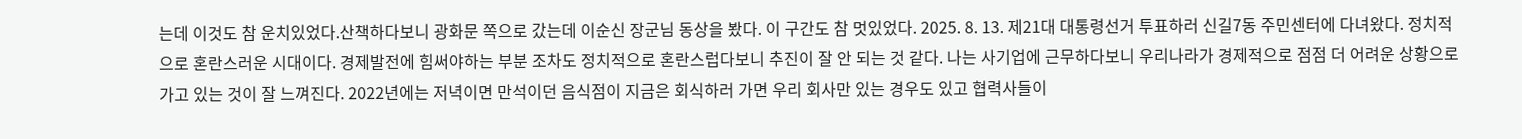는데 이것도 참 운치있었다.산책하다보니 광화문 쪽으로 갔는데 이순신 장군님 동상을 봤다. 이 구간도 참 멋있었다. 2025. 8. 13. 제21대 대통령선거 투표하러 신길7동 주민센터에 다녀왔다. 정치적으로 혼란스러운 시대이다. 경제발전에 힘써야하는 부분 조차도 정치적으로 혼란스럽다보니 추진이 잘 안 되는 것 같다. 나는 사기업에 근무하다보니 우리나라가 경제적으로 점점 더 어려운 상황으로 가고 있는 것이 잘 느껴진다. 2022년에는 저녁이면 만석이던 음식점이 지금은 회식하러 가면 우리 회사만 있는 경우도 있고 협력사들이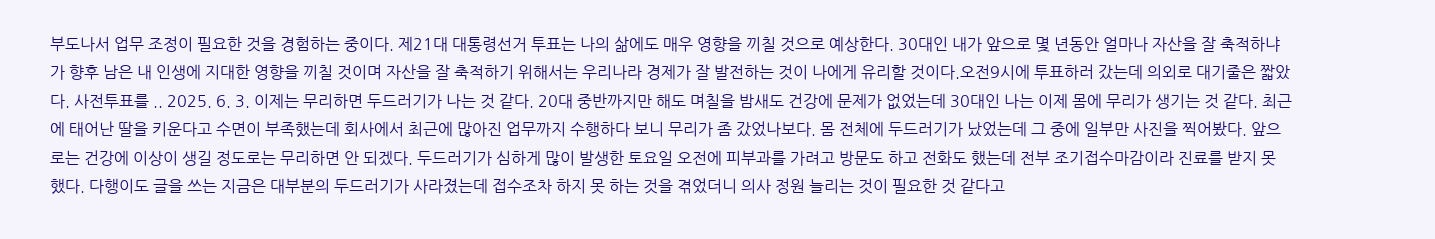부도나서 업무 조정이 필요한 것을 경험하는 중이다. 제21대 대통령선거 투표는 나의 삶에도 매우 영향을 끼칠 것으로 예상한다. 30대인 내가 앞으로 몇 년동안 얼마나 자산을 잘 축적하냐가 향후 남은 내 인생에 지대한 영향을 끼칠 것이며 자산을 잘 축적하기 위해서는 우리나라 경제가 잘 발전하는 것이 나에게 유리할 것이다.오전9시에 투표하러 갔는데 의외로 대기줄은 짧았다. 사전투표를 .. 2025. 6. 3. 이제는 무리하면 두드러기가 나는 것 같다. 20대 중반까지만 해도 며칠을 밤새도 건강에 문제가 없었는데 30대인 나는 이제 몸에 무리가 생기는 것 같다. 최근에 태어난 딸을 키운다고 수면이 부족했는데 회사에서 최근에 많아진 업무까지 수행하다 보니 무리가 좀 갔었나보다. 몸 전체에 두드러기가 났었는데 그 중에 일부만 사진을 찍어봤다. 앞으로는 건강에 이상이 생길 정도로는 무리하면 안 되겠다. 두드러기가 심하게 많이 발생한 토요일 오전에 피부과를 가려고 방문도 하고 전화도 했는데 전부 조기접수마감이라 진료를 받지 못 했다. 다행이도 글을 쓰는 지금은 대부분의 두드러기가 사라졌는데 접수조차 하지 못 하는 것을 겪었더니 의사 정원 늘리는 것이 필요한 것 같다고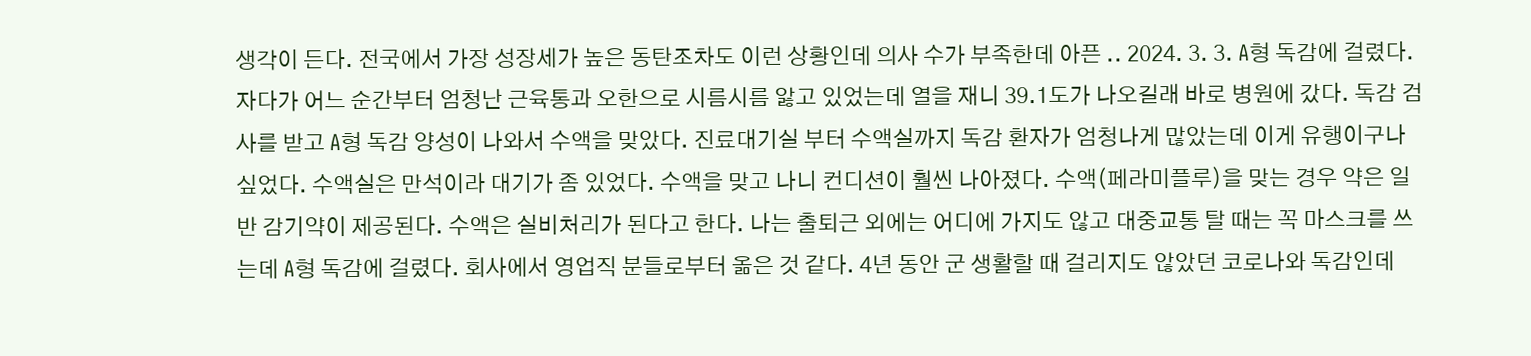생각이 든다. 전국에서 가장 성장세가 높은 동탄조차도 이런 상황인데 의사 수가 부족한데 아픈 .. 2024. 3. 3. A형 독감에 걸렸다. 자다가 어느 순간부터 엄청난 근육통과 오한으로 시름시름 앓고 있었는데 열을 재니 39.1도가 나오길래 바로 병원에 갔다. 독감 검사를 받고 A형 독감 양성이 나와서 수액을 맞았다. 진료대기실 부터 수액실까지 독감 환자가 엄청나게 많았는데 이게 유행이구나 싶었다. 수액실은 만석이라 대기가 좀 있었다. 수액을 맞고 나니 컨디션이 훨씬 나아졌다. 수액(페라미플루)을 맞는 경우 약은 일반 감기약이 제공된다. 수액은 실비처리가 된다고 한다. 나는 출퇴근 외에는 어디에 가지도 않고 대중교통 탈 때는 꼭 마스크를 쓰는데 A형 독감에 걸렸다. 회사에서 영업직 분들로부터 옮은 것 같다. 4년 동안 군 생활할 때 걸리지도 않았던 코로나와 독감인데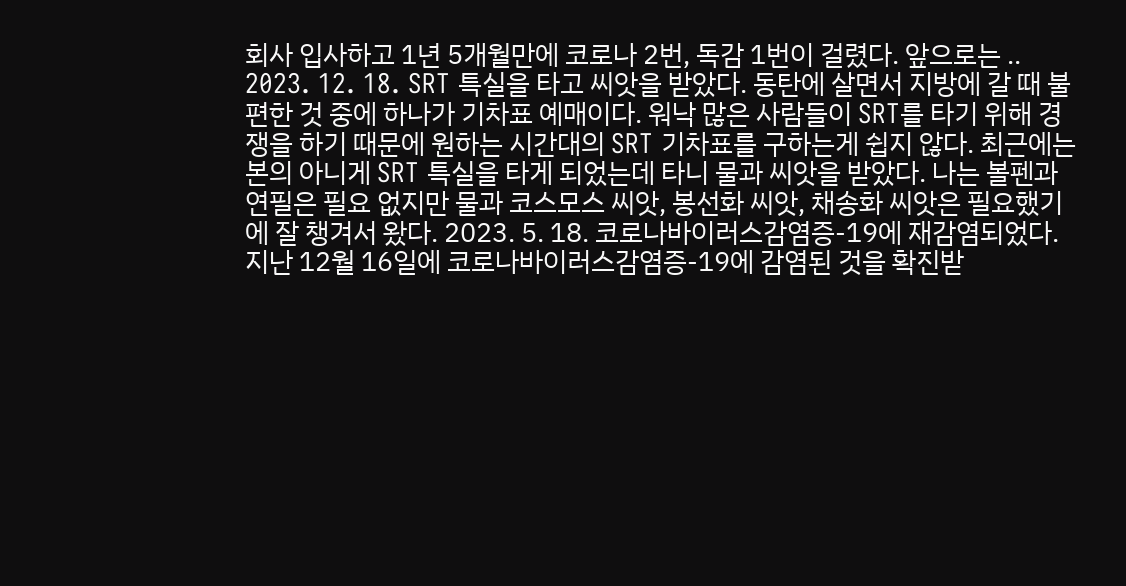회사 입사하고 1년 5개월만에 코로나 2번, 독감 1번이 걸렸다. 앞으로는 .. 2023. 12. 18. SRT 특실을 타고 씨앗을 받았다. 동탄에 살면서 지방에 갈 때 불편한 것 중에 하나가 기차표 예매이다. 워낙 많은 사람들이 SRT를 타기 위해 경쟁을 하기 때문에 원하는 시간대의 SRT 기차표를 구하는게 쉽지 않다. 최근에는 본의 아니게 SRT 특실을 타게 되었는데 타니 물과 씨앗을 받았다. 나는 볼펜과 연필은 필요 없지만 물과 코스모스 씨앗, 봉선화 씨앗, 채송화 씨앗은 필요했기에 잘 챙겨서 왔다. 2023. 5. 18. 코로나바이러스감염증-19에 재감염되었다. 지난 12월 16일에 코로나바이러스감염증-19에 감염된 것을 확진받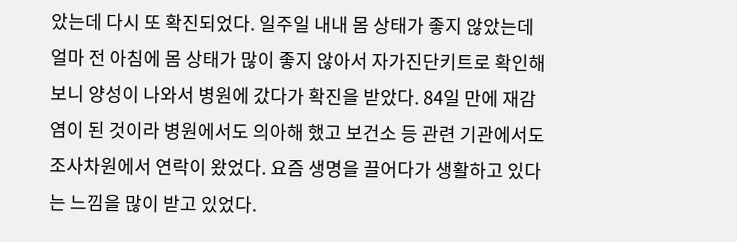았는데 다시 또 확진되었다. 일주일 내내 몸 상태가 좋지 않았는데 얼마 전 아침에 몸 상태가 많이 좋지 않아서 자가진단키트로 확인해보니 양성이 나와서 병원에 갔다가 확진을 받았다. 84일 만에 재감염이 된 것이라 병원에서도 의아해 했고 보건소 등 관련 기관에서도 조사차원에서 연락이 왔었다. 요즘 생명을 끌어다가 생활하고 있다는 느낌을 많이 받고 있었다.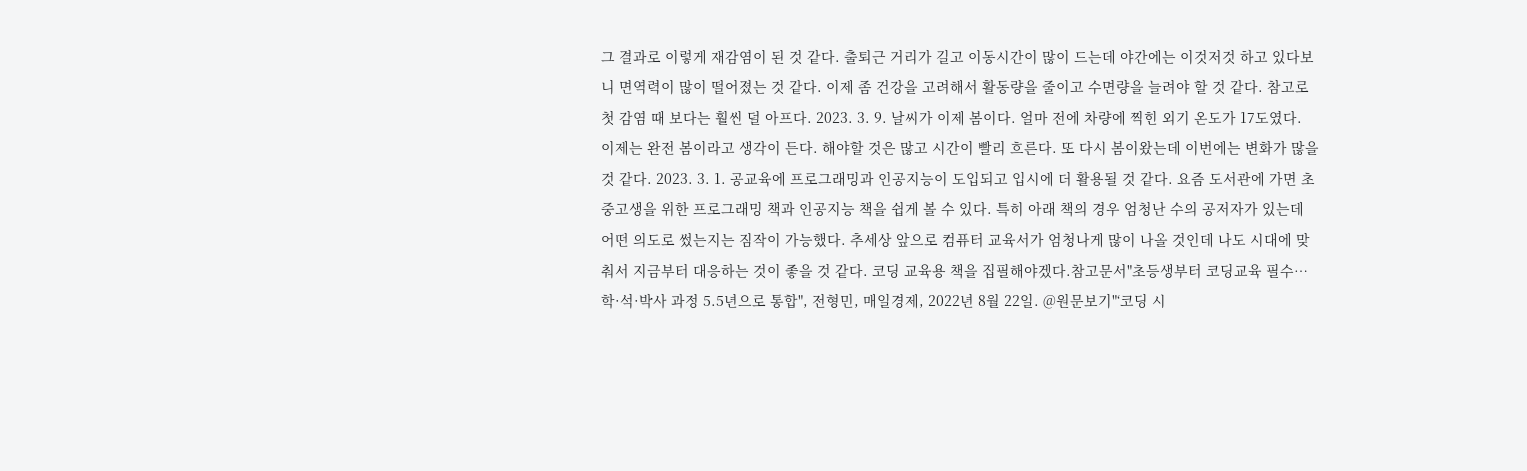그 결과로 이렇게 재감염이 된 것 같다. 출퇴근 거리가 길고 이동시간이 많이 드는데 야간에는 이것저것 하고 있다보니 면역력이 많이 떨어졌는 것 같다. 이제 좀 건강을 고려해서 활동량을 줄이고 수면량을 늘려야 할 것 같다. 참고로 첫 감염 때 보다는 훨씬 덜 아프다. 2023. 3. 9. 날씨가 이제 봄이다. 얼마 전에 차량에 찍힌 외기 온도가 17도였다. 이제는 완전 봄이라고 생각이 든다. 해야할 것은 많고 시간이 빨리 흐른다. 또 다시 봄이왔는데 이번에는 변화가 많을 것 같다. 2023. 3. 1. 공교육에 프로그래밍과 인공지능이 도입되고 입시에 더 활용될 것 같다. 요즘 도서관에 가면 초중고생을 위한 프로그래밍 책과 인공지능 책을 쉽게 볼 수 있다. 특히 아래 책의 경우 엄청난 수의 공저자가 있는데 어떤 의도로 썼는지는 짐작이 가능했다. 추세상 앞으로 컴퓨터 교육서가 엄청나게 많이 나올 것인데 나도 시대에 맞춰서 지금부터 대응하는 것이 좋을 것 같다. 코딩 교육용 책을 집필해야겠다.참고문서"초등생부터 코딩교육 필수…학·석·박사 과정 5.5년으로 통합", 전형민, 매일경제, 2022년 8월 22일. @원문보기"‘코딩 시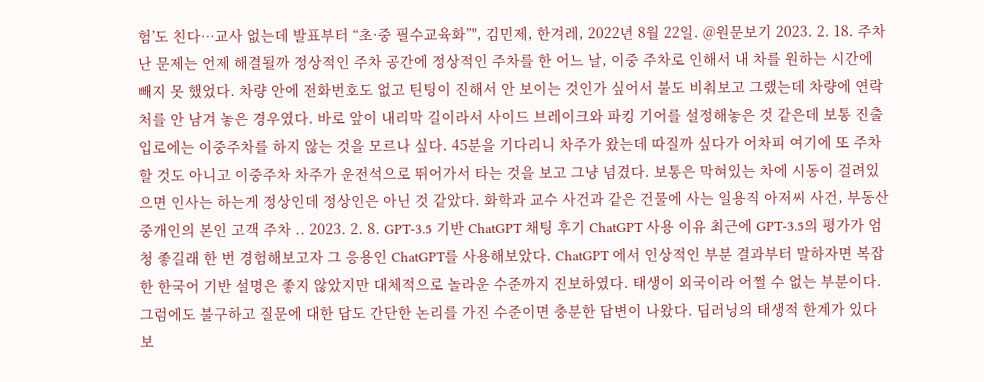험’도 친다…교사 없는데 발표부터 “초·중 필수교육화”", 김민제, 한겨레, 2022년 8월 22일. @원문보기 2023. 2. 18. 주차난 문제는 언제 해결될까 정상적인 주차 공간에 정상적인 주차를 한 어느 날, 이중 주차로 인해서 내 차를 원하는 시간에 빼지 못 했었다. 차량 안에 전화번호도 없고 틴팅이 진해서 안 보이는 것인가 싶어서 불도 비춰보고 그랬는데 차량에 연락처를 안 남겨 놓은 경우였다. 바로 앞이 내리막 길이라서 사이드 브레이크와 파킹 기어를 설정해놓은 것 같은데 보통 진출입로에는 이중주차를 하지 않는 것을 모르나 싶다. 45분을 기다리니 차주가 왔는데 따질까 싶다가 어차피 여기에 또 주차할 것도 아니고 이중주차 차주가 운전석으로 뛰어가서 타는 것을 보고 그냥 넘겼다. 보통은 막혀있는 차에 시동이 걸려있으면 인사는 하는게 정상인데 정상인은 아닌 것 같았다. 화학과 교수 사건과 같은 건물에 사는 일용직 아저씨 사건, 부동산 중개인의 본인 고객 주차 .. 2023. 2. 8. GPT-3.5 기반 ChatGPT 채팅 후기 ChatGPT 사용 이유 최근에 GPT-3.5의 평가가 엄청 좋길래 한 번 경험해보고자 그 응용인 ChatGPT를 사용해보았다. ChatGPT 에서 인상적인 부분 결과부터 말하자면 복잡한 한국어 기반 설명은 좋지 않았지만 대체적으로 놀라운 수준까지 진보하였다. 태생이 외국이라 어쩔 수 없는 부분이다. 그럼에도 불구하고 질문에 대한 답도 간단한 논리를 가진 수준이면 충분한 답변이 나왔다. 딥러닝의 태생적 한계가 있다보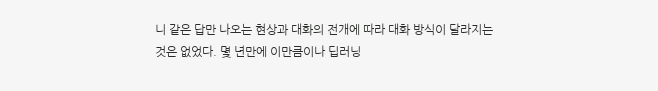니 같은 답만 나오는 현상과 대화의 전개에 따라 대화 방식이 달라지는 것은 없었다. 몇 년만에 이만큼이나 딥러닝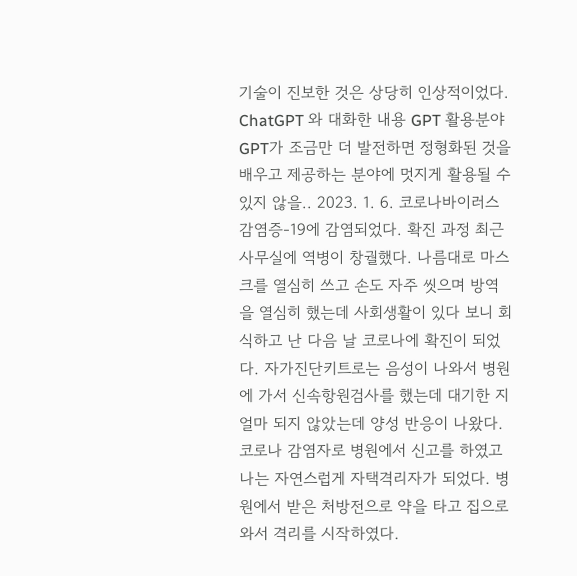기술이 진보한 것은 상당히 인상적이었다. ChatGPT 와 대화한 내용 GPT 활용분야 GPT가 조금만 더 발전하면 정형화된 것을 배우고 제공하는 분야에 멋지게 활용될 수 있지 않을.. 2023. 1. 6. 코로나바이러스감염증-19에 감염되었다. 확진 과정 최근 사무실에 역병이 창궐했다. 나름대로 마스크를 열심히 쓰고 손도 자주 씻으며 방역을 열심히 했는데 사회생활이 있다 보니 회식하고 난 다음 날 코로나에 확진이 되었다. 자가진단키트로는 음성이 나와서 병원에 가서 신속항원검사를 했는데 대기한 지 얼마 되지 않았는데 양성 반응이 나왔다. 코로나 감염자로 병원에서 신고를 하였고 나는 자연스럽게 자택격리자가 되었다. 병원에서 받은 처방전으로 약을 타고 집으로와서 격리를 시작하였다.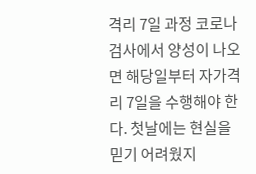격리 7일 과정 코로나 검사에서 양성이 나오면 해당일부터 자가격리 7일을 수행해야 한다. 첫날에는 현실을 믿기 어려웠지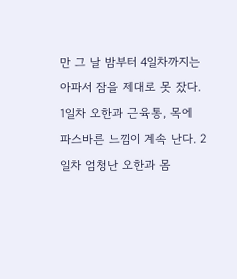만 그 날 밤부터 4일차까지는 아파서 잠을 제대로 못 잤다. 1일차 오한과 근육통, 목에 파스바른 느낌이 계속 난다. 2일차 엄청난 오한과 몸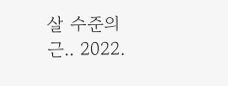살 수준의 근.. 2022.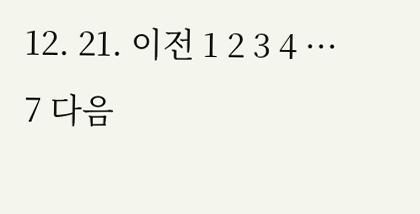12. 21. 이전 1 2 3 4 ··· 7 다음